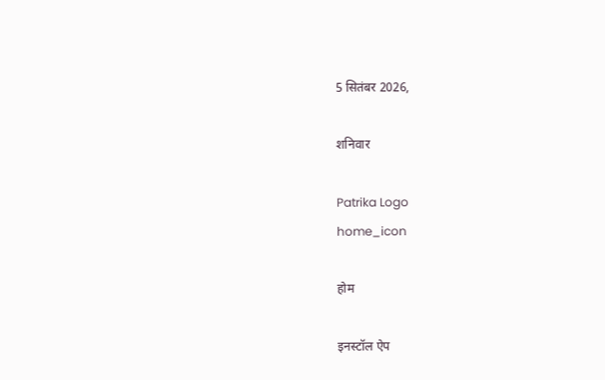5 सितंबर 2026,

शनिवार

Patrika Logo
home_icon

होम

इनस्टॉल ऐप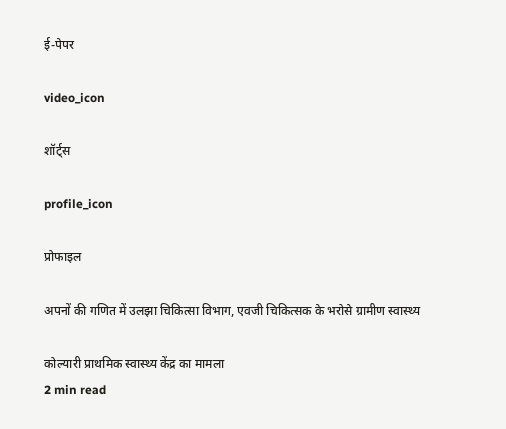ई-पेपर

video_icon

शॉर्ट्स

profile_icon

प्रोफाइल

अपनों की गणित में उलझा चिकित्सा विभाग, एवजी चिकित्सक के भरोसे ग्रामीण स्वास्थ्य

कोल्यारी प्राथमिक स्वास्थ्य केंद्र का मामला
2 min read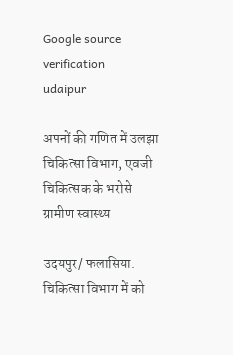Google source verification
udaipur

अपनों की गणित में उलझा चिकित्सा विभाग, एवजी चिकित्सक के भरोसे ग्रामीण स्वास्थ्य

उदयपुर/ फलासिया. चिकित्सा विभाग में को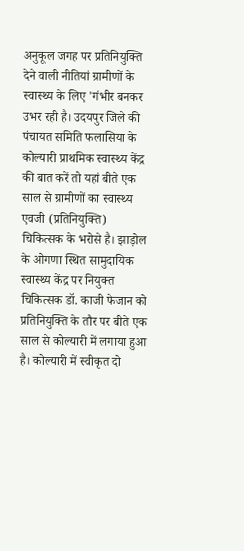अनुकूल जगह पर प्रतिनियुक्ति देने वाली नीतियां ग्रामीणों के स्वास्थ्य के लिए 'गंभीर बनकर उभर रही है। उदयपुर जिले की पंचायत समिति फलासिया के कोल्यारी प्राथमिक स्वास्थ्य केंद्र की बात करें तो यहां बीते एक साल से ग्रामीणों का स्वास्थ्य एवजी (प्रतिनियुक्ति) चिकित्सक के भरोसे है। झाड़ोल के ओगणा स्थित सामुदायिक स्वास्थ्य केंद्र पर नियुक्त चिकित्सक डॉ. काजी फेजान को प्रतिनियुक्ति के तौर पर बीते एक साल से कोल्यारी में लगाया हुआ है। कोल्यारी में स्वीकृत दो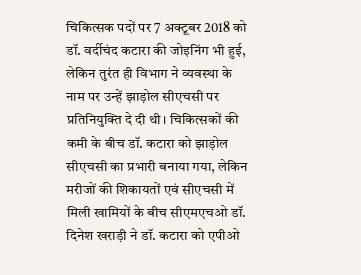चिकित्सक पदों पर 7 अक्टूबर 2018 को डॉ. वर्दीचंद कटारा की जोइनिंग भी हुई, लेकिन तुरंत ही विभाग ने व्यवस्था के नाम पर उन्हें झाड़ोल सीएचसी पर प्रतिनियुक्ति दे दी थी। चिकित्सकों की कमी के बीच डॉ. कटारा को झाड़ोल सीएचसी का प्रभारी बनाया गया, लेकिन मरीजों की शिकायतों एवं सीएचसी में मिली खामियों के बीच सीएमएचओ डॉ. दिनेश खराड़ी ने डॉ. कटारा को एपीओ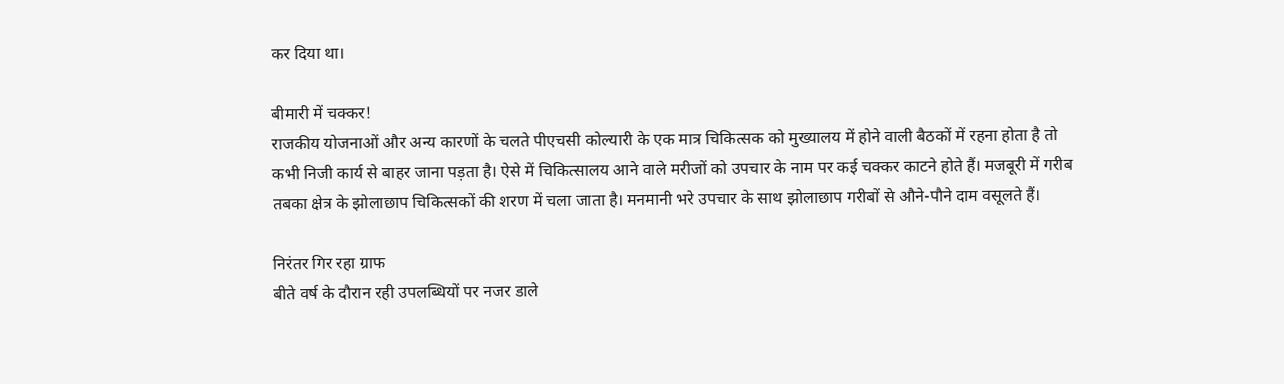कर दिया था।

बीमारी में चक्कर!
राजकीय योजनाओं और अन्य कारणों के चलते पीएचसी कोल्यारी के एक मात्र चिकित्सक को मुख्यालय में होने वाली बैठकों में रहना होता है तो कभी निजी कार्य से बाहर जाना पड़ता है। ऐसे में चिकित्सालय आने वाले मरीजों को उपचार के नाम पर कई चक्कर काटने होते हैं। मजबूरी में गरीब तबका क्षेत्र के झोलाछाप चिकित्सकों की शरण में चला जाता है। मनमानी भरे उपचार के साथ झोलाछाप गरीबों से औने-पौने दाम वसूलते हैं।

निरंतर गिर रहा ग्राफ
बीते वर्ष के दौरान रही उपलब्धियों पर नजर डाले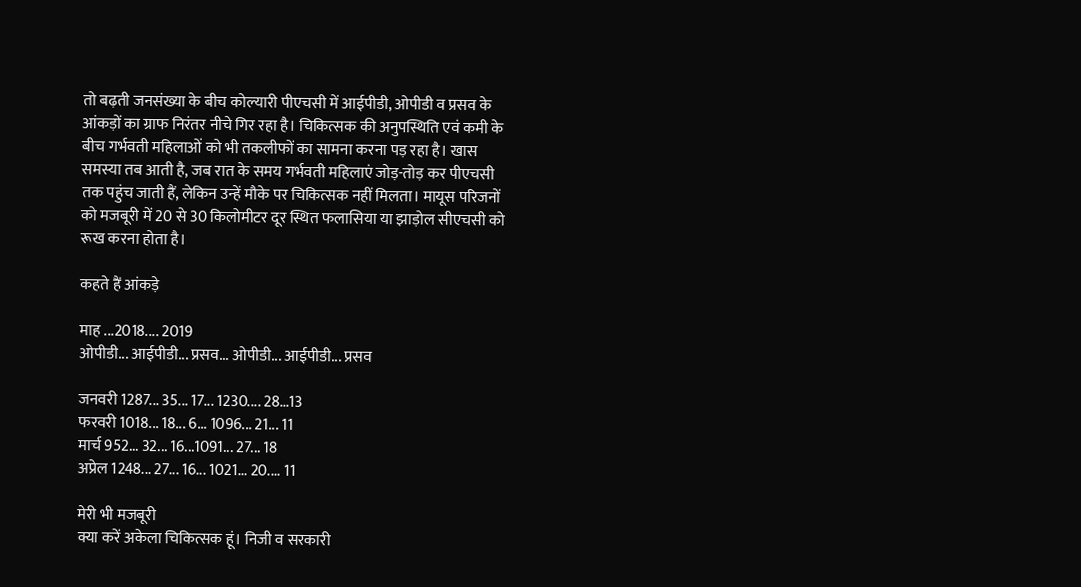तो बढ़ती जनसंख्या के बीच कोल्यारी पीएचसी में आईपीडी, ओपीडी व प्रसव के आंकड़ों का ग्राफ निरंतर नीचे गिर रहा है। चिकित्सक की अनुपस्थिति एवं कमी के बीच गर्भवती महिलाओं को भी तकलीफों का सामना करना पड़ रहा है। खास समस्या तब आती है, जब रात के समय गर्भवती महिलाएं जोड़-तोड़ कर पीएचसी तक पहुंच जाती हैं, लेकिन उन्हें मौके पर चिकित्सक नहीं मिलता। मायूस परिजनों को मजबूरी में 20 से 30 किलोमीटर दूर स्थित फलासिया या झाड़ोल सीएचसी को रूख करना होता है।

कहते हैं आंकड़े

माह ...2018.... 2019
ओपीडी... आईपीडी... प्रसव... ओपीडी... आईपीडी... प्रसव

जनवरी 1287... 35... 17... 1230.... 28...13
फरवरी 1018... 18... 6... 1096... 21... 11
मार्च 952... 32... 16...1091... 27... 18
अप्रेल 1248... 27... 16... 1021... 20.... 11

मेरी भी मजबूरी
क्या करें अकेला चिकित्सक हूं। निजी व सरकारी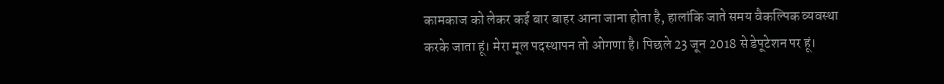कामकाज को लेकर कई बार बाहर आना जाना होता है, हालांकि जाते समय वैकल्पिक व्यवस्था करके जाता हूं। मेरा मूल पदस्थापन तो ओगणा है। पिछले 23 जून 2018 से डेपूटेशन पर हूं।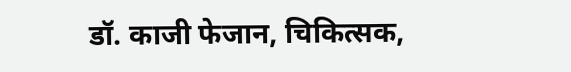डॉ. काजी फेजान, चिकित्सक,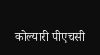कोल्यारी पीएचसी